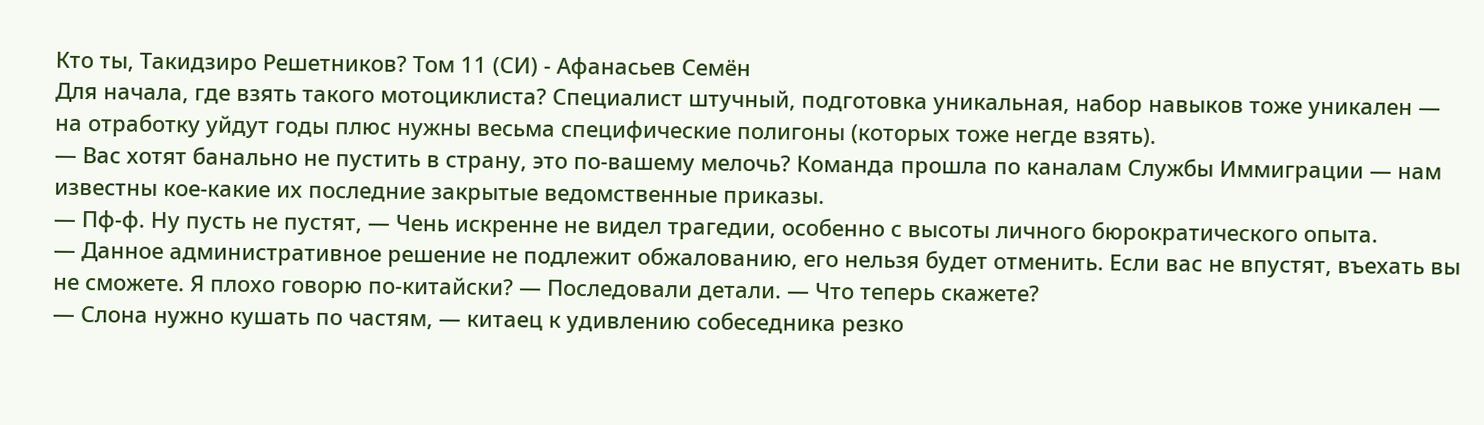Кто ты, Такидзиро Решетников? Том 11 (СИ) - Афанасьев Семён
Для начала, где взять такого мотоциклиста? Специалист штучный, подготовка уникальная, набор навыков тоже уникален — на отработку уйдут годы плюс нужны весьма специфические полигоны (которых тоже негде взять).
— Вас хотят банально не пустить в страну, это по-вашему мелочь? Команда прошла по каналам Службы Иммиграции — нам известны кое-какие их последние закрытые ведомственные приказы.
— Пф-ф. Ну пусть не пустят, — Чень искренне не видел трагедии, особенно с высоты личного бюрократического опыта.
— Данное административное решение не подлежит обжалованию, его нельзя будет отменить. Если вас не впустят, въехать вы не сможете. Я плохо говорю по-китайски? — Последовали детали. — Что теперь скажете?
— Слона нужно кушать по частям, — китаец к удивлению собеседника резко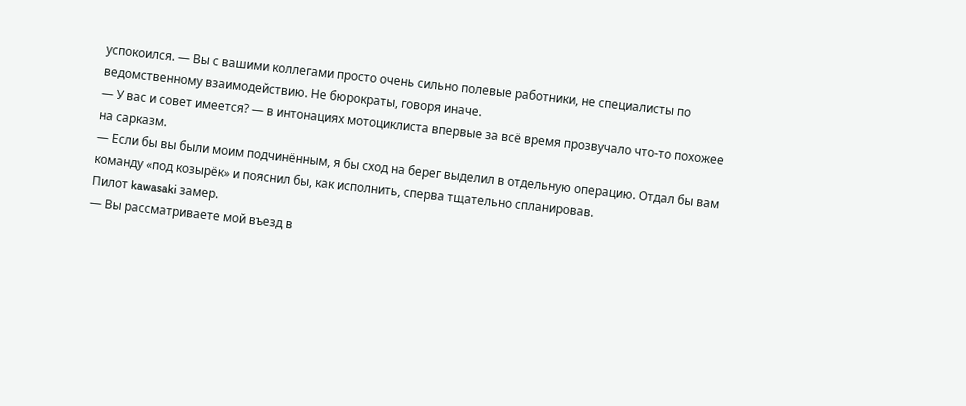успокоился. — Вы с вашими коллегами просто очень сильно полевые работники, не специалисты по ведомственному взаимодействию. Не бюрократы, говоря иначе.
— У вас и совет имеется? — в интонациях мотоциклиста впервые за всё время прозвучало что-то похожее на сарказм.
— Если бы вы были моим подчинённым, я бы сход на берег выделил в отдельную операцию. Отдал бы вам команду «под козырёк» и пояснил бы, как исполнить, сперва тщательно спланировав.
Пилот kawasaki замер.
— Вы рассматриваете мой въезд в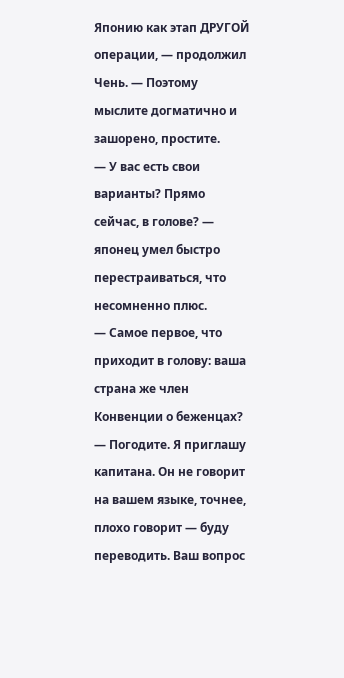Японию как этап ДРУГОЙ операции, — продолжил Чень. — Поэтому мыслите догматично и зашорено, простите.
— У вас есть свои варианты? Прямо сейчас, в голове? — японец умел быстро перестраиваться, что несомненно плюс.
— Самое первое, что приходит в голову: ваша страна же член Конвенции о беженцах?
— Погодите. Я приглашу капитана. Он не говорит на вашем языке, точнее, плохо говорит — буду переводить. Ваш вопрос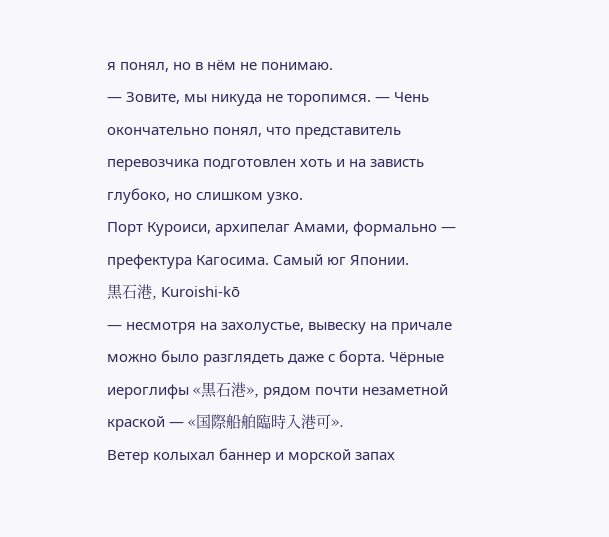я понял, но в нём не понимаю.
— Зовите, мы никуда не торопимся. — Чень окончательно понял, что представитель перевозчика подготовлен хоть и на зависть глубоко, но слишком узко.
Порт Куроиси, архипелаг Амами, формально — префектура Кагосима. Самый юг Японии.
黒石港, Kuroishi-kō
— несмотря на захолустье, вывеску на причале можно было разглядеть даже с борта. Чёрные иероглифы «黒石港», рядом почти незаметной краской — «国際船舶臨時入港可».
Ветер колыхал баннер и морской запах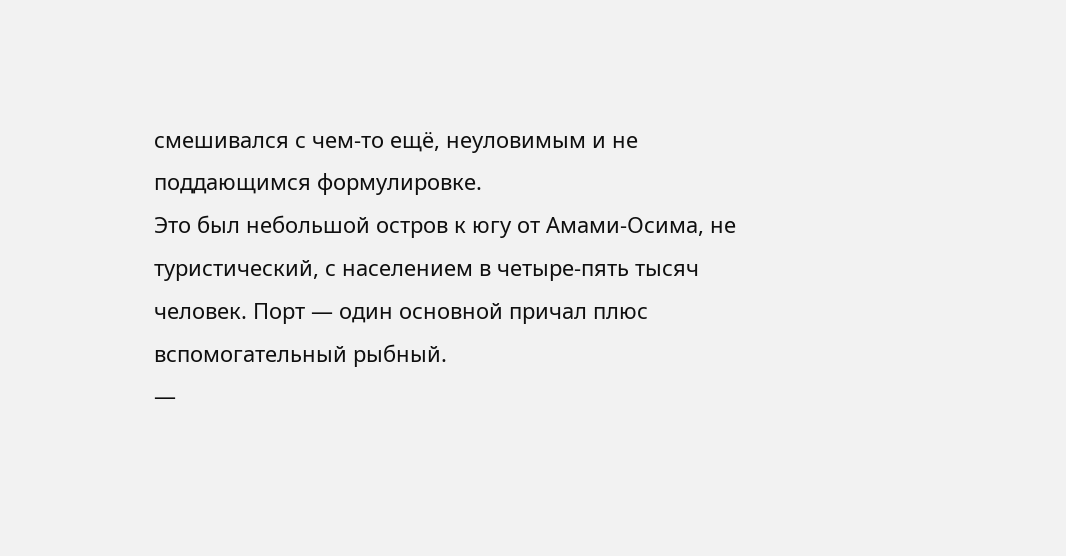смешивался с чем-то ещё, неуловимым и не поддающимся формулировке.
Это был небольшой остров к югу от Амами-Осима, не туристический, с населением в четыре-пять тысяч человек. Порт — один основной причал плюс вспомогательный рыбный.
—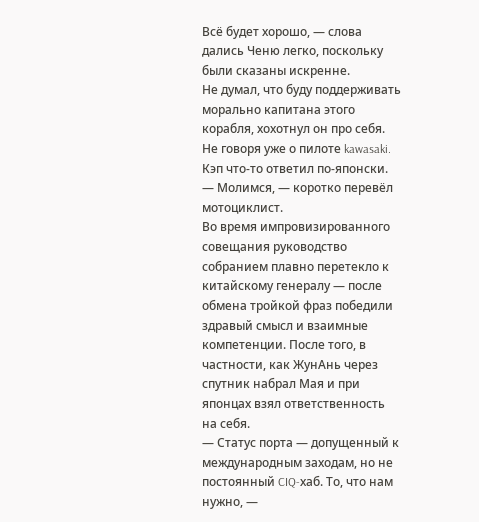Всё будет хорошо, — слова дались Ченю легко, поскольку были сказаны искренне.
Не думал, что буду поддерживать морально капитана этого корабля, хохотнул он про себя. Не говоря уже о пилоте kawasaki.
Кэп что-то ответил по-японски.
— Молимся, — коротко перевёл мотоциклист.
Во время импровизированного совещания руководство собранием плавно перетекло к китайскому генералу — после обмена тройкой фраз победили здравый смысл и взаимные компетенции. После того, в частности, как ЖунАнь через спутник набрал Мая и при японцах взял ответственность на себя.
— Статус порта — допущенный к международным заходам, но не постоянный CIQ-хаб. То, что нам нужно, —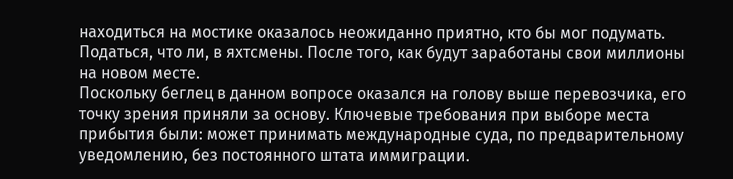находиться на мостике оказалось неожиданно приятно, кто бы мог подумать.
Податься, что ли, в яхтсмены. После того, как будут заработаны свои миллионы на новом месте.
Поскольку беглец в данном вопросе оказался на голову выше перевозчика, его точку зрения приняли за основу. Ключевые требования при выборе места прибытия были: может принимать международные суда, по предварительному уведомлению, без постоянного штата иммиграции.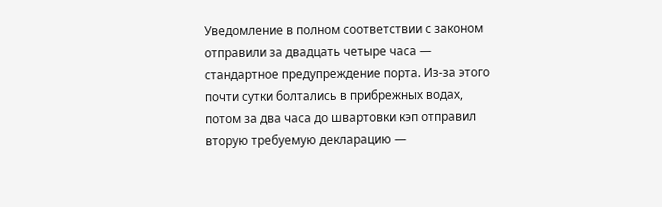Уведомление в полном соответствии с законом отправили за двадцать четыре часа — стандартное предупреждение порта. Из-за этого почти сутки болтались в прибрежных водах, потом за два часа до швартовки кэп отправил вторую требуемую декларацию —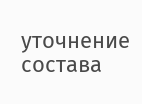уточнение состава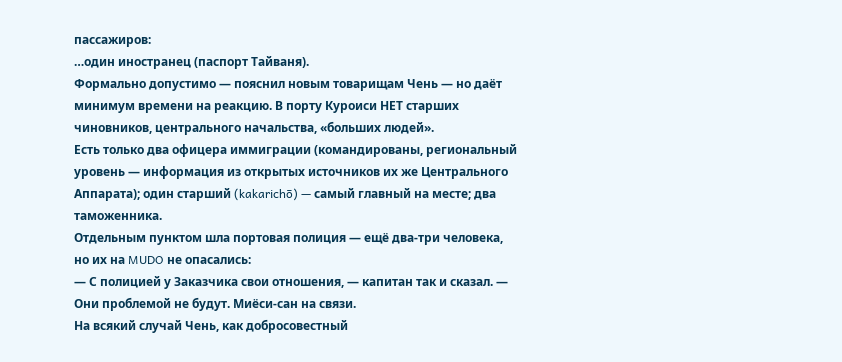пассажиров:
…один иностранец (паспорт Тайваня).
Формально допустимо — пояснил новым товарищам Чень — но даёт минимум времени на реакцию. В порту Куроиси НЕТ старших чиновников, центрального начальства, «больших людей».
Есть только два офицера иммиграции (командированы, региональный уровень — информация из открытых источников их же Центрального Аппарата); один старший (kakarichō) — самый главный на месте; два таможенника.
Отдельным пунктом шла портовая полиция — ещё два-три человека, но их на MUDO не опасались:
— С полицией у Заказчика свои отношения, — капитан так и сказал. — Они проблемой не будут. Миёси-сан на связи.
На всякий случай Чень, как добросовестный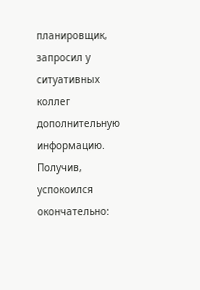планировщик, запросил у ситуативных коллег дополнительную информацию. Получив, успокоился окончательно: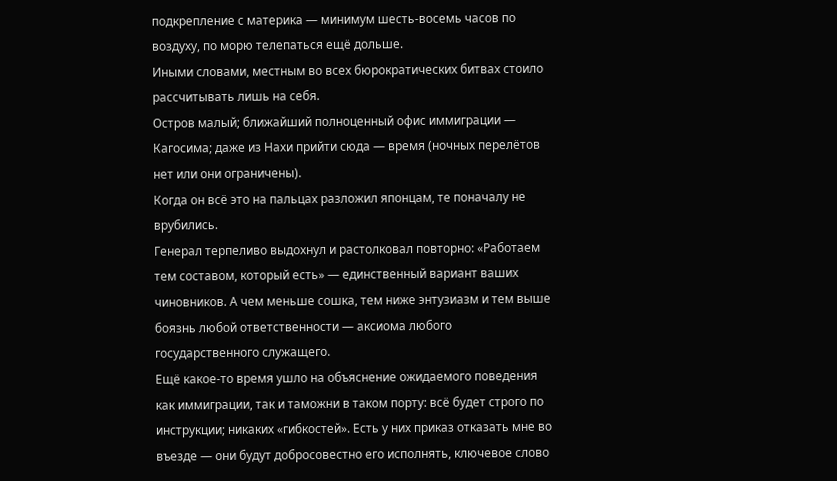подкрепление с материка — минимум шесть-восемь часов по воздуху, по морю телепаться ещё дольше.
Иными словами, местным во всех бюрократических битвах стоило рассчитывать лишь на себя.
Остров малый; ближайший полноценный офис иммиграции — Кагосима; даже из Нахи прийти сюда — время (ночных перелётов нет или они ограничены).
Когда он всё это на пальцах разложил японцам, те поначалу не врубились.
Генерал терпеливо выдохнул и растолковал повторно: «Работаем тем составом, который есть» — единственный вариант ваших чиновников. А чем меньше сошка, тем ниже энтузиазм и тем выше боязнь любой ответственности — аксиома любого государственного служащего.
Ещё какое-то время ушло на объяснение ожидаемого поведения как иммиграции, так и таможни в таком порту: всё будет строго по инструкции; никаких «гибкостей». Есть у них приказ отказать мне во въезде — они будут добросовестно его исполнять, ключевое слово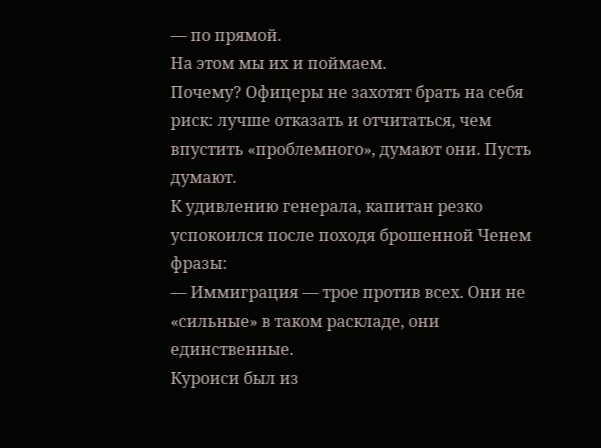— по прямой.
На этом мы их и поймаем.
Почему? Офицеры не захотят брать на себя риск: лучше отказать и отчитаться, чем впустить «проблемного», думают они. Пусть думают.
К удивлению генерала, капитан резко успокоился после походя брошенной Ченем фразы:
— Иммиграция — трое против всех. Они не «сильные» в таком раскладе, они единственные.
Куроиси был из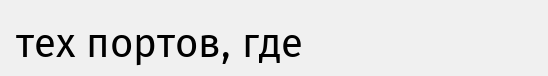тех портов, где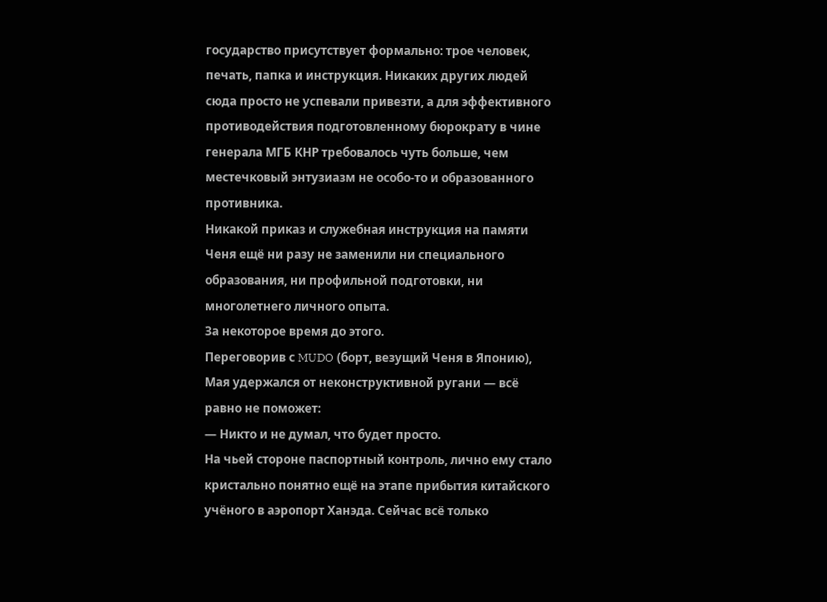государство присутствует формально: трое человек, печать, папка и инструкция. Никаких других людей сюда просто не успевали привезти, а для эффективного противодействия подготовленному бюрократу в чине генерала МГБ КНР требовалось чуть больше, чем местечковый энтузиазм не особо-то и образованного противника.
Никакой приказ и служебная инструкция на памяти Ченя ещё ни разу не заменили ни специального образования, ни профильной подготовки, ни многолетнего личного опыта.
За некоторое время до этого.
Переговорив с MUDO (борт, везущий Ченя в Японию), Мая удержался от неконструктивной ругани — всё равно не поможет:
— Никто и не думал, что будет просто.
На чьей стороне паспортный контроль, лично ему стало кристально понятно ещё на этапе прибытия китайского учёного в аэропорт Ханэда. Сейчас всё только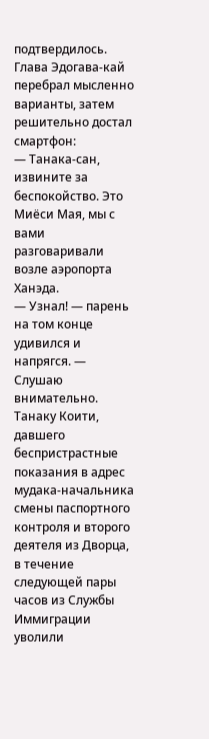подтвердилось.
Глава Эдогава-кай перебрал мысленно варианты, затем решительно достал смартфон:
— Танака-сан, извините за беспокойство. Это Миёси Мая, мы с вами разговаривали возле аэропорта Ханэда.
— Узнал! — парень на том конце удивился и напрягся. — Слушаю внимательно.
Танаку Коити, давшего беспристрастные показания в адрес мудака-начальника смены паспортного контроля и второго деятеля из Дворца, в течение следующей пары часов из Службы Иммиграции уволили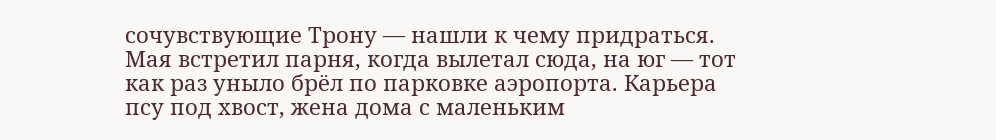сочувствующие Трону — нашли к чему придраться.
Мая встретил парня, когда вылетал сюда, на юг — тот как раз уныло брёл по парковке аэропорта. Карьера псу под хвост, жена дома с маленьким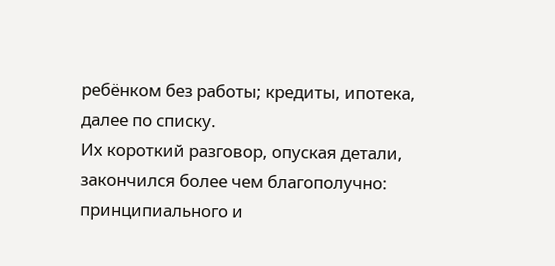ребёнком без работы; кредиты, ипотека, далее по списку.
Их короткий разговор, опуская детали, закончился более чем благополучно: принципиального и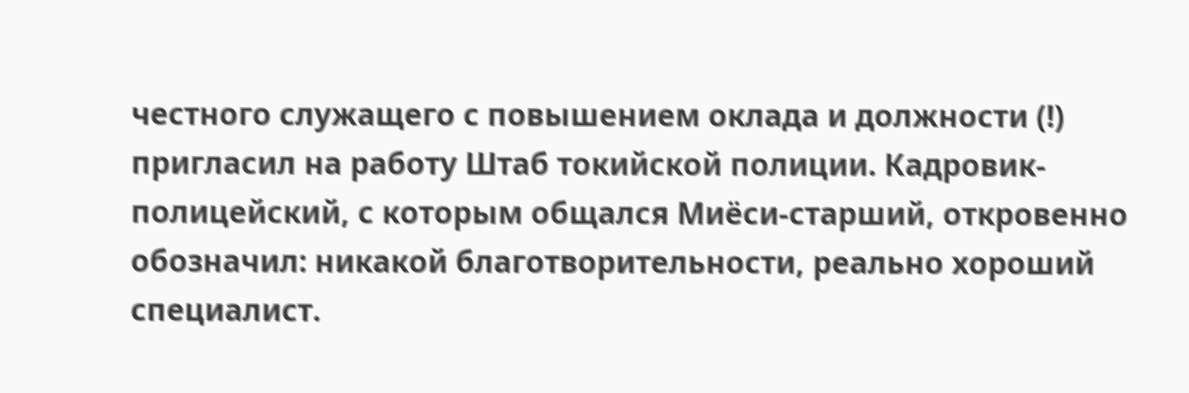честного служащего с повышением оклада и должности (!) пригласил на работу Штаб токийской полиции. Кадровик-полицейский, с которым общался Миёси-старший, откровенно обозначил: никакой благотворительности, реально хороший специалист.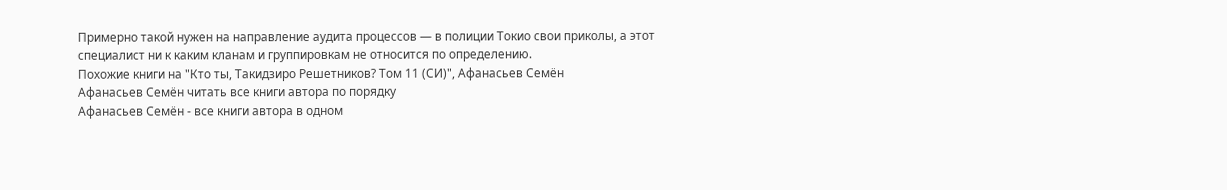Примерно такой нужен на направление аудита процессов — в полиции Токио свои приколы, а этот специалист ни к каким кланам и группировкам не относится по определению.
Похожие книги на "Кто ты, Такидзиро Решетников? Том 11 (СИ)", Афанасьев Семён
Афанасьев Семён читать все книги автора по порядку
Афанасьев Семён - все книги автора в одном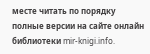месте читать по порядку полные версии на сайте онлайн библиотеки mir-knigi.info.